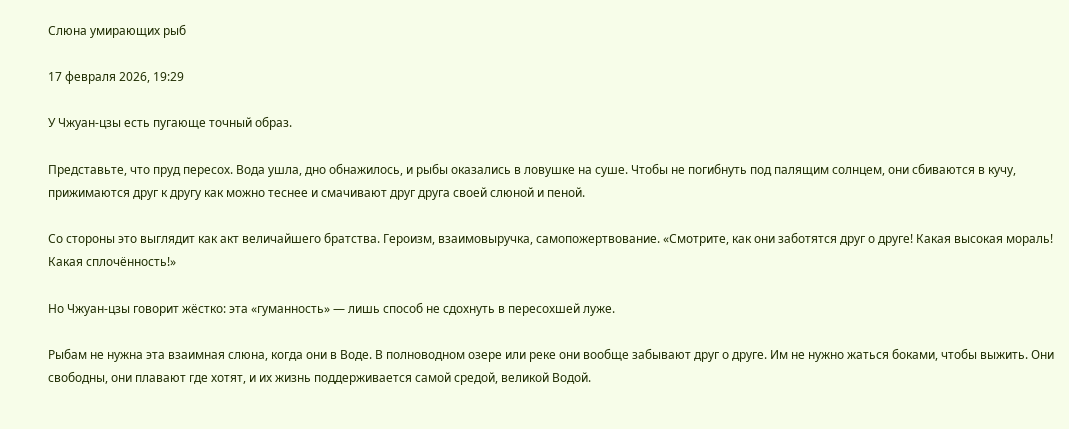Слюна умирающих рыб

17 февраля 2026, 19:29

У Чжуан-цзы есть пугающе точный образ.

Представьте, что пруд пересох. Вода ушла, дно обнажилось, и рыбы оказались в ловушке на суше. Чтобы не погибнуть под палящим солнцем, они сбиваются в кучу, прижимаются друг к другу как можно теснее и смачивают друг друга своей слюной и пеной.

Со стороны это выглядит как акт величайшего братства. Героизм, взаимовыручка, самопожертвование. «Смотрите, как они заботятся друг о друге! Какая высокая мораль! Какая сплочённость!»

Но Чжуан-цзы говорит жёстко: эта «гуманность» — лишь способ не сдохнуть в пересохшей луже.

Рыбам не нужна эта взаимная слюна, когда они в Воде. В полноводном озере или реке они вообще забывают друг о друге. Им не нужно жаться боками, чтобы выжить. Они свободны, они плавают где хотят, и их жизнь поддерживается самой средой, великой Водой.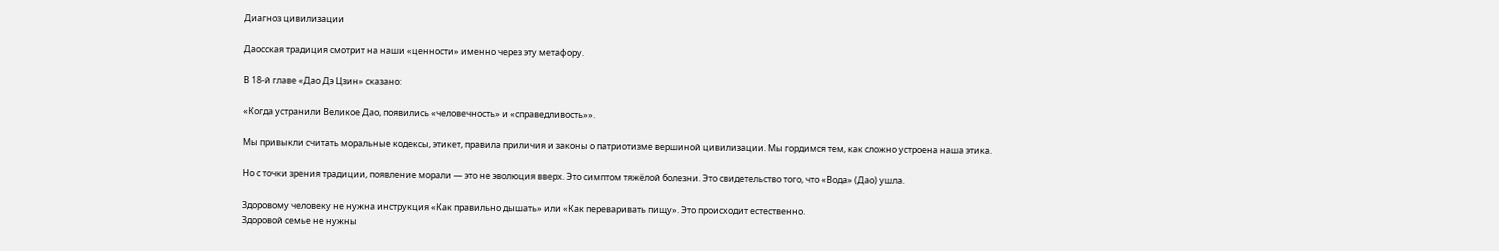Диагноз цивилизации

Даосская традиция смотрит на наши «ценности» именно через эту метафору.

В 18-й главе «Дао Дэ Цзин» сказано:

«Когда устранили Великое Дао, появились «человечность» и «справедливость»».

Мы привыкли считать моральные кодексы, этикет, правила приличия и законы о патриотизме вершиной цивилизации. Мы гордимся тем, как сложно устроена наша этика.

Но с точки зрения традиции, появление морали — это не эволюция вверх. Это симптом тяжёлой болезни. Это свидетельство того, что «Вода» (Дао) ушла.

Здоровому человеку не нужна инструкция «Как правильно дышать» или «Как переваривать пищу». Это происходит естественно.
Здоровой семье не нужны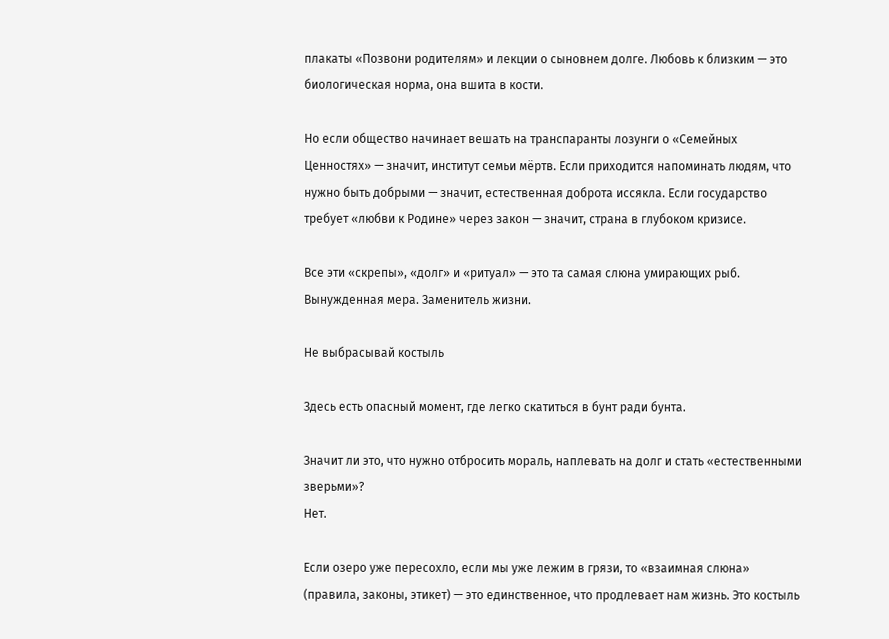плакаты «Позвони родителям» и лекции о сыновнем долге. Любовь к близким — это биологическая норма, она вшита в кости.

Но если общество начинает вешать на транспаранты лозунги о «Семейных Ценностях» — значит, институт семьи мёртв. Если приходится напоминать людям, что нужно быть добрыми — значит, естественная доброта иссякла. Если государство требует «любви к Родине» через закон — значит, страна в глубоком кризисе.

Все эти «скрепы», «долг» и «ритуал» — это та самая слюна умирающих рыб. Вынужденная мера. Заменитель жизни.

Не выбрасывай костыль

Здесь есть опасный момент, где легко скатиться в бунт ради бунта.

Значит ли это, что нужно отбросить мораль, наплевать на долг и стать «естественными зверьми»?
Нет.

Если озеро уже пересохло, если мы уже лежим в грязи, то «взаимная слюна» (правила, законы, этикет) — это единственное, что продлевает нам жизнь. Это костыль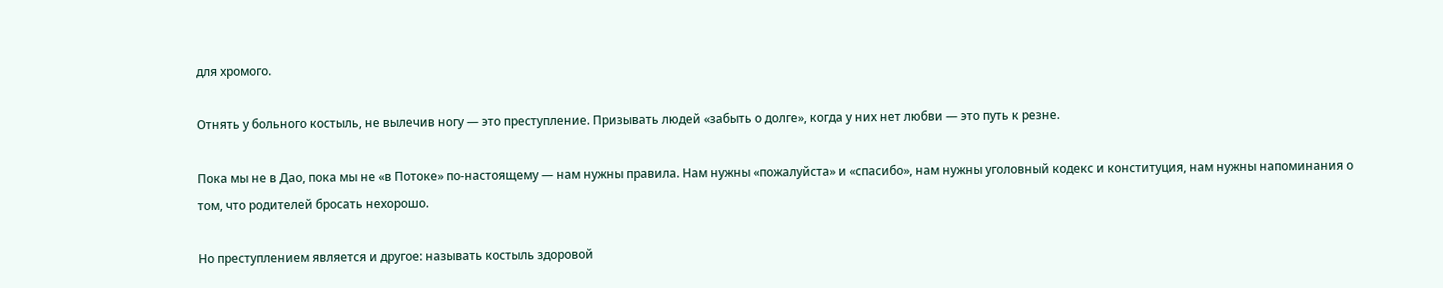для хромого.

Отнять у больного костыль, не вылечив ногу — это преступление. Призывать людей «забыть о долге», когда у них нет любви — это путь к резне.

Пока мы не в Дао, пока мы не «в Потоке» по-настоящему — нам нужны правила. Нам нужны «пожалуйста» и «спасибо», нам нужны уголовный кодекс и конституция, нам нужны напоминания о том, что родителей бросать нехорошо.

Но преступлением является и другое: называть костыль здоровой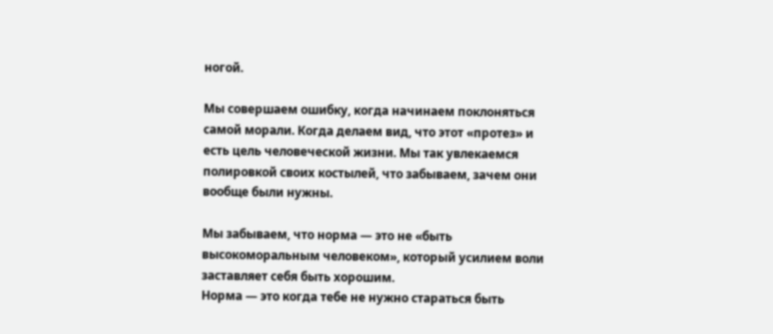ногой.

Мы совершаем ошибку, когда начинаем поклоняться самой морали. Когда делаем вид, что этот «протез» и есть цель человеческой жизни. Мы так увлекаемся полировкой своих костылей, что забываем, зачем они вообще были нужны.

Мы забываем, что норма — это не «быть высокоморальным человеком», который усилием воли заставляет себя быть хорошим.
Норма — это когда тебе не нужно стараться быть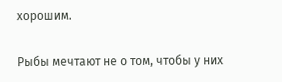хорошим.

Рыбы мечтают не о том, чтобы у них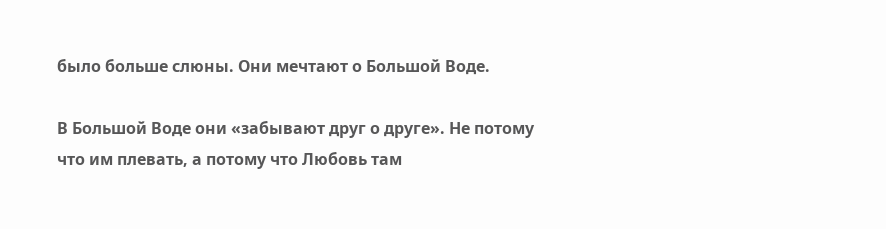было больше слюны. Они мечтают о Большой Воде.

В Большой Воде они «забывают друг о друге». Не потому что им плевать, а потому что Любовь там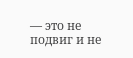— это не подвиг и не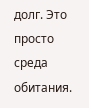долг. Это просто среда обитания.